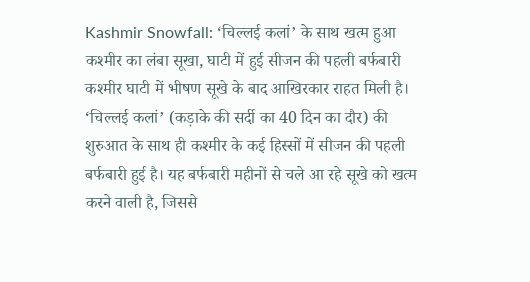Kashmir Snowfall: ‘चिल्लई कलां’ के साथ खत्म हुआ कश्मीर का लंबा सूखा, घाटी में हुई सीजन की पहली बर्फबारी
कश्मीर घाटी में भीषण सूखे के बाद आखिरकार राहत मिली है। ‘चिल्लई कलां’ (कड़ाके की सर्दी का 40 दिन का दौर) की शुरुआत के साथ ही कश्मीर के कई हिस्सों में सीजन की पहली बर्फबारी हुई है। यह बर्फबारी महीनों से चले आ रहे सूखे को खत्म करने वाली है, जिससे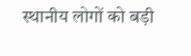स्थानीय लोगों को बड़ी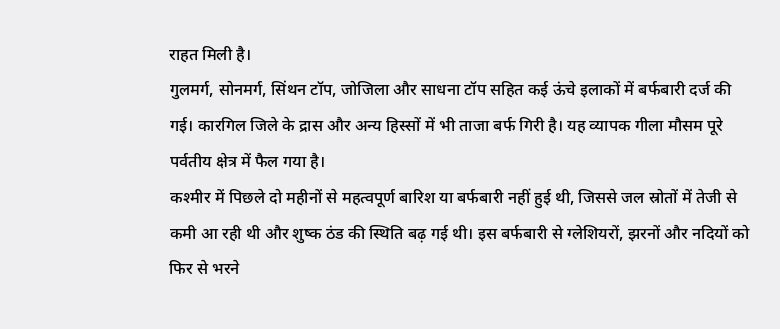राहत मिली है।
गुलमर्ग, सोनमर्ग, सिंथन टॉप, जोजिला और साधना टॉप सहित कई ऊंचे इलाकों में बर्फबारी दर्ज की गई। कारगिल जिले के द्रास और अन्य हिस्सों में भी ताजा बर्फ गिरी है। यह व्यापक गीला मौसम पूरे पर्वतीय क्षेत्र में फैल गया है।
कश्मीर में पिछले दो महीनों से महत्वपूर्ण बारिश या बर्फबारी नहीं हुई थी, जिससे जल स्रोतों में तेजी से कमी आ रही थी और शुष्क ठंड की स्थिति बढ़ गई थी। इस बर्फबारी से ग्लेशियरों, झरनों और नदियों को फिर से भरने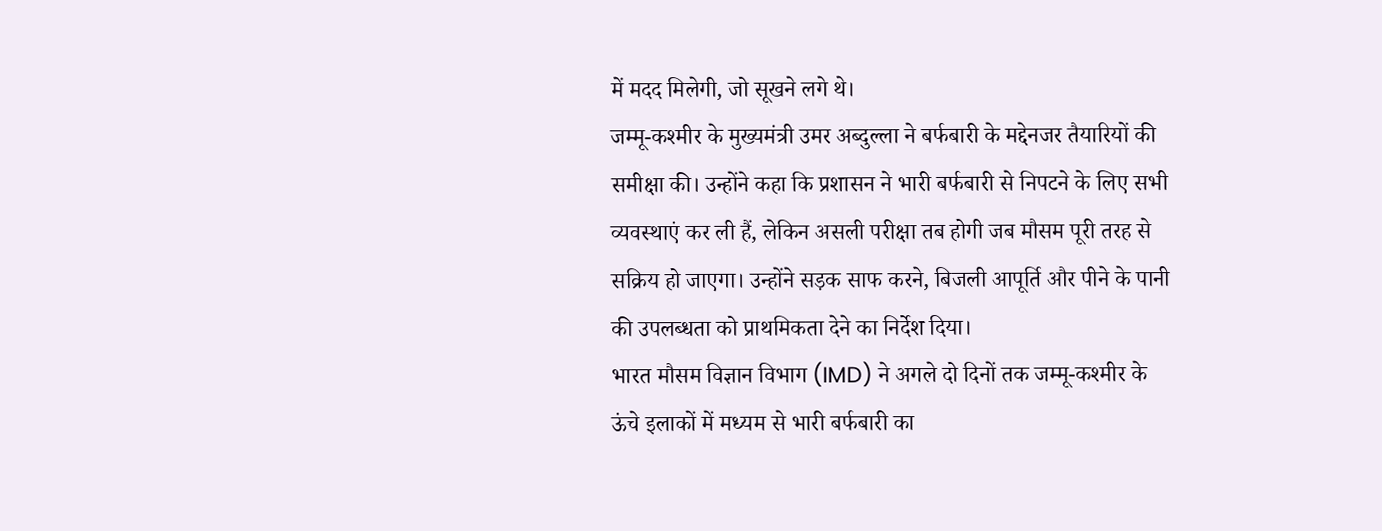में मदद मिलेगी, जो सूखने लगे थे।
जम्मू-कश्मीर के मुख्यमंत्री उमर अब्दुल्ला ने बर्फबारी के मद्देनजर तैयारियों की समीक्षा की। उन्होंने कहा कि प्रशासन ने भारी बर्फबारी से निपटने के लिए सभी व्यवस्थाएं कर ली हैं, लेकिन असली परीक्षा तब होगी जब मौसम पूरी तरह से सक्रिय हो जाएगा। उन्होंने सड़क साफ करने, बिजली आपूर्ति और पीने के पानी की उपलब्धता को प्राथमिकता देने का निर्देश दिया।
भारत मौसम विज्ञान विभाग (IMD) ने अगले दो दिनों तक जम्मू-कश्मीर के ऊंचे इलाकों में मध्यम से भारी बर्फबारी का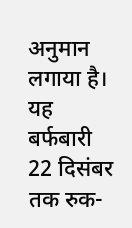अनुमान लगाया है। यह बर्फबारी 22 दिसंबर तक रुक-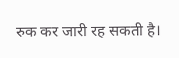रुक कर जारी रह सकती है।